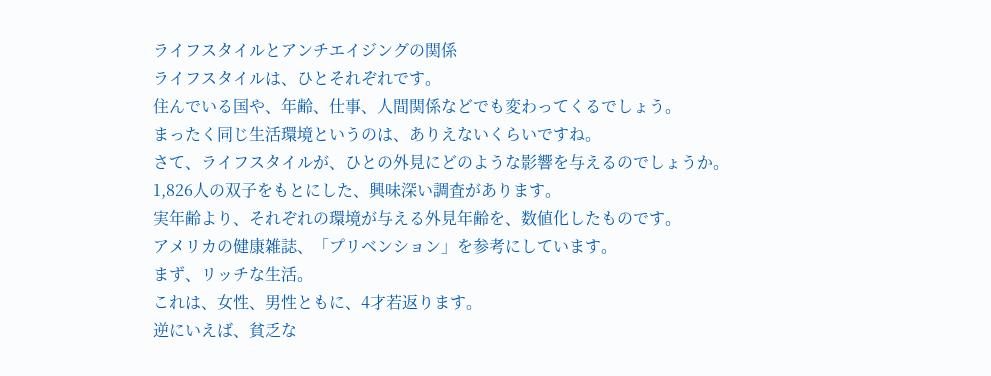ライフスタイルとアンチエイジングの関係
ライフスタイルは、ひとそれぞれです。
住んでいる国や、年齢、仕事、人間関係などでも変わってくるでしょう。
まったく同じ生活環境というのは、ありえないくらいですね。
さて、ライフスタイルが、ひとの外見にどのような影響を与えるのでしょうか。
1,826人の双子をもとにした、興味深い調査があります。
実年齢より、それぞれの環境が与える外見年齢を、数値化したものです。
アメリカの健康雑誌、「プリベンション」を参考にしています。
まず、リッチな生活。
これは、女性、男性ともに、4才若返ります。
逆にいえば、貧乏な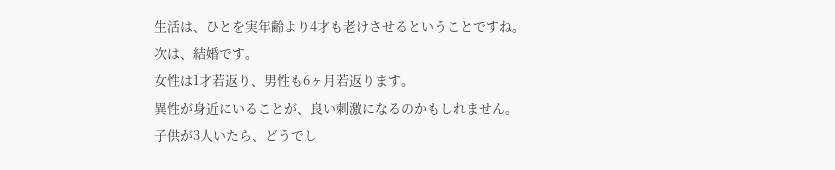生活は、ひとを実年齢より4才も老けさせるということですね。
次は、結婚です。
女性は1才若返り、男性も6ヶ月若返ります。
異性が身近にいることが、良い刺激になるのかもしれません。
子供が3人いたら、どうでし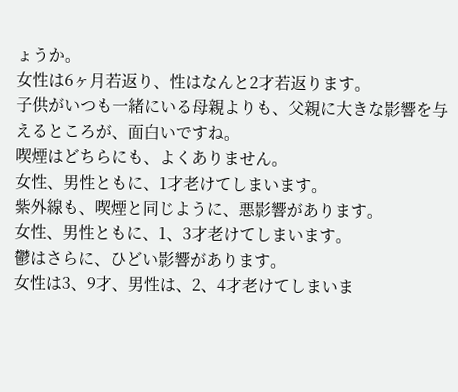ょうか。
女性は6ヶ月若返り、性はなんと2才若返ります。
子供がいつも一緒にいる母親よりも、父親に大きな影響を与えるところが、面白いですね。
喫煙はどちらにも、よくありません。
女性、男性ともに、1才老けてしまいます。
紫外線も、喫煙と同じように、悪影響があります。
女性、男性ともに、1、3才老けてしまいます。
鬱はさらに、ひどい影響があります。
女性は3、9才、男性は、2、4才老けてしまいま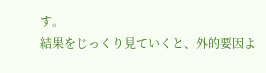す。
結果をじっくり見ていくと、外的要因よ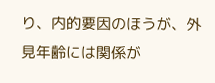り、内的要因のほうが、外見年齢には関係が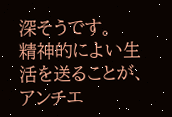深そうです。
精神的によい生活を送ることが、アンチエ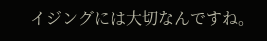イジングには大切なんですね。